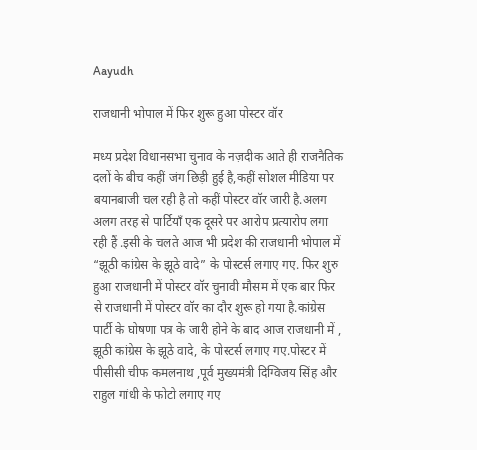Aayudh

राजधानी भोपाल में फिर शुरू हुआ पोस्टर वॉर

मध्य प्रदेश विधानसभा चुनाव के नज़दीक आते ही राजनैतिक दलों के बीच कहीं जंग छिड़ी हुई है,कहीं सोशल मीडिया पर बयानबाजी चल रही है तो कहीं पोस्टर वॉर जारी है.अलग अलग तरह से पार्टियाँ एक दूसरे पर आरोप प्रत्यारोप लगा रही हैं .इसी के चलते आज भी प्रदेश की राजधानी भोपाल में “झूठी कांग्रेस के झूठे वादे” के पोस्टर्स लगाए गए. फिर शुरु हुआ राजधानी में पोस्टर वॉर चुनावी मौसम में एक बार फिर से राजधानी में पोस्टर वॉर का दौर शुरू हो गया है.कांग्रेस पार्टी के घोषणा पत्र के जारी होने के बाद आज राजधानी में , झूठी कांग्रेस के झूठे वादे, के पोस्टर्स लगाए गए.पोस्टर में पीसीसी चीफ कमलनाथ ,पूर्व मुख्यमंत्री दिग्विजय सिंह और राहुल गांधी के फोटो लगाए गए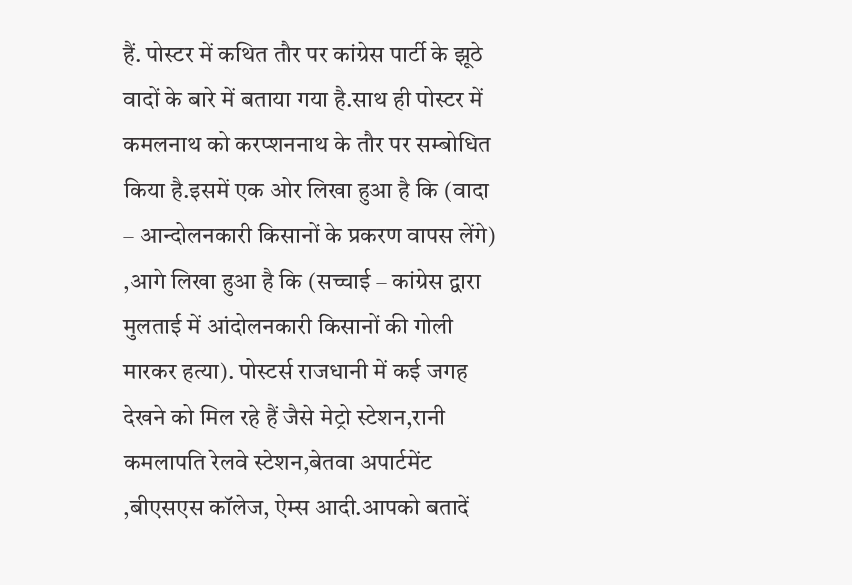हैं. पोस्टर में कथित तौर पर कांग्रेस पार्टी के झूठे वादों के बारे में बताया गया है.साथ ही पोस्टर में कमलनाथ को करप्शननाथ के तौर पर सम्बोधित किया है.इसमें एक ओर लिखा हुआ है कि (वादा – आन्दोलनकारी किसानों के प्रकरण वापस लेंगे) ,आगे लिखा हुआ है कि (सच्चाई – कांग्रेस द्वारा मुलताई में आंदोलनकारी किसानों की गोली मारकर हत्या). पोस्टर्स राजधानी में कई जगह देखने को मिल रहे हैं जैसे मेट्रो स्टेशन,रानी कमलापति रेलवे स्टेशन,बेतवा अपार्टमेंट ,बीएसएस कॉलेज, ऐम्स आदी.आपको बतादें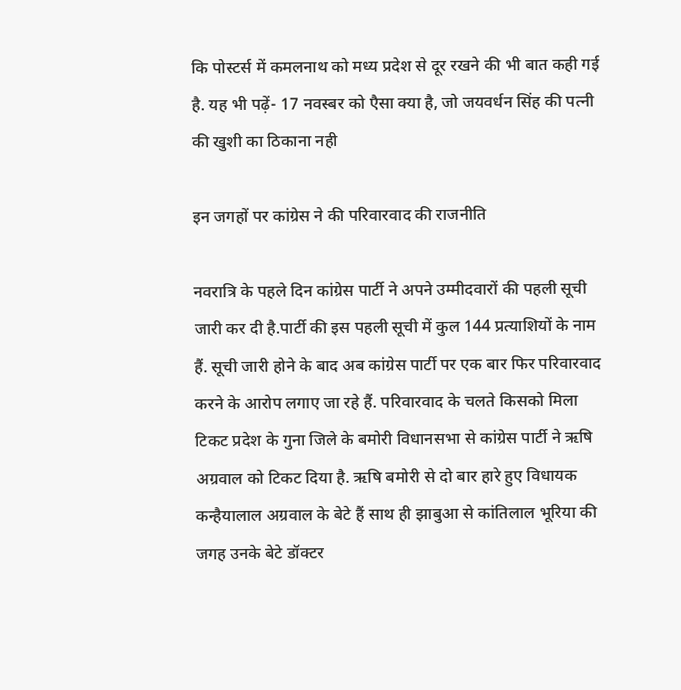कि पोस्टर्स में कमलनाथ को मध्य प्रदेश से दूर रखने की भी बात कही गई है. यह भी पढ़ें- 17 नवस्बर को एैसा क्या है, जो जयवर्धन सिंह की पत्नी की खुशी का ठिकाना नही

इन जगहों पर कांग्रेस ने की परिवारवाद की राजनीति

नवरात्रि के पहले दिन कांग्रेस पार्टी ने अपने उम्मीदवारों की पहली सूची जारी कर दी है.पार्टी की इस पहली सूची में कुल 144 प्रत्याशियों के नाम हैं. सूची जारी होने के बाद अब कांग्रेस पार्टी पर एक बार फिर परिवारवाद करने के आरोप लगाए जा रहे हैं. परिवारवाद के चलते किसको मिला टिकट प्रदेश के गुना जिले के बमोरी विधानसभा से कांग्रेस पार्टी ने ऋषि अग्रवाल को टिकट दिया है. ऋषि बमोरी से दो बार हारे हुए विधायक कन्हैयालाल अग्रवाल के बेटे हैं साथ ही झाबुआ से कांतिलाल भूरिया की जगह उनके बेटे डॉक्टर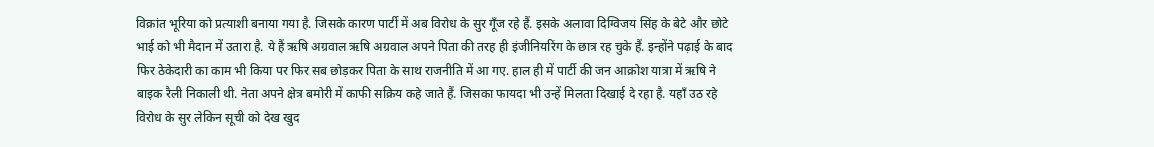विक्रांत भूरिया को प्रत्याशी बनाया गया है. जिसके कारण पार्टी में अब विरोध के सुर गूँज रहे हैं. इसके अलावा दिग्विजय सिंह के बेटे और छोटे भाई को भी मैदान में उतारा है. ये हैं ऋषि अग्रवाल ऋषि अग्रवाल अपने पिता की तरह ही इंजीनियरिंग के छात्र रह चुके हैं. इन्होंने पढ़ाई के बाद फिर ठेकेदारी का काम भी किया पर फिर सब छोड़कर पिता के साथ राजनीति में आ गए. हाल ही में पार्टी की जन आक्रोश यात्रा में ऋषि ने बाइक रैली निकाली थी. नेता अपने क्षेत्र बमोरी में काफी सक्रिय कहे जाते हैं. जिसका फायदा भी उन्हें मिलता दिखाई दे रहा है. यहाँ उठ रहे विरोध के सुर लेकिन सूची को देख खुद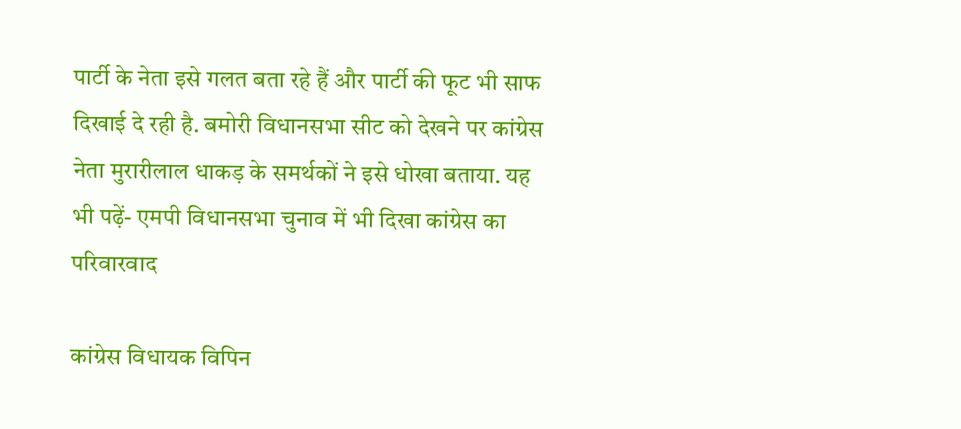पार्टी के नेता इसे गलत बता रहे हैं और पार्टी की फूट भी साफ दिखाई दे रही है. बमोरी विधानसभा सीट को देखने पर कांग्रेस नेता मुरारीलाल धाकड़ के समर्थकों ने इसे धोखा बताया. यह भी पढ़ें- एमपी विधानसभा चुनाव में भी दिखा कांग्रेस का परिवारवाद

कांग्रेस विधायक विपिन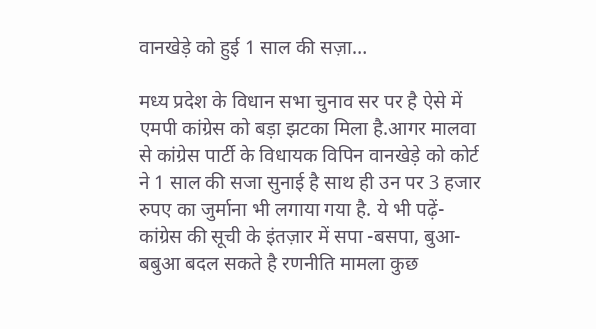वानखेड़े को हुई 1 साल की सज़ा…

मध्य प्रदेश के विधान सभा चुनाव सर पर है ऐसे में एमपी कांग्रेस को बड़ा झटका मिला है.आगर मालवा से कांग्रेस पार्टी के विधायक विपिन वानखेड़े को कोर्ट ने 1 साल की सजा सुनाई है साथ ही उन पर 3 हजार रुपए का जुर्माना भी लगाया गया है. ये भी पढ़ें- कांग्रेस की सूची के इंतज़ार में सपा -बसपा, बुआ-बबुआ बदल सकते है रणनीति मामला कुछ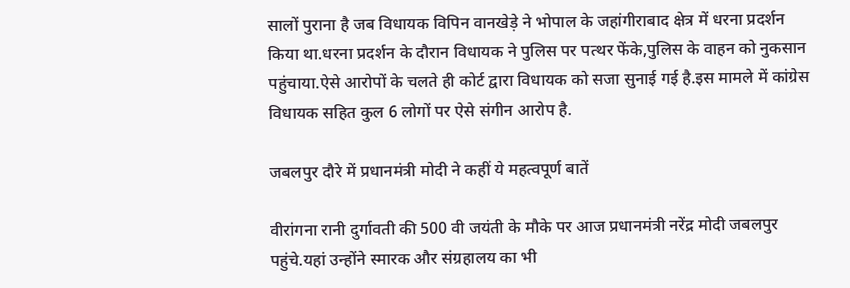सालों पुराना है जब विधायक विपिन वानखेड़े ने भोपाल के जहांगीराबाद क्षेत्र में धरना प्रदर्शन किया था.धरना प्रदर्शन के दौरान विधायक ने पुलिस पर पत्थर फेंके,पुलिस के वाहन को नुकसान पहुंचाया.ऐसे आरोपों के चलते ही कोर्ट द्वारा विधायक को सजा सुनाई गई है.इस मामले में कांग्रेस विधायक सहित कुल 6 लोगों पर ऐसे संगीन आरोप है.

जबलपुर दौरे में प्रधानमंत्री मोदी ने कहीं ये महत्वपूर्ण बातें

वीरांगना रानी दुर्गावती की 500 वी जयंती के मौके पर आज प्रधानमंत्री नरेंद्र मोदी जबलपुर पहुंचे.यहां उन्होंने स्मारक और संग्रहालय का भी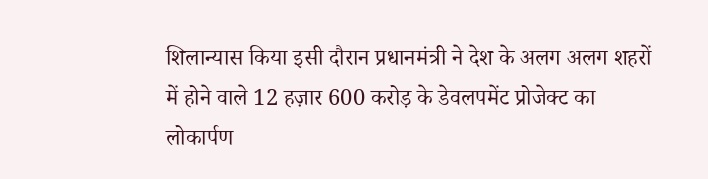शिलान्यास किया इसी दौरान प्रधानमंत्री ने देश के अलग अलग शहरों में होने वाले 12 हज़ार 600 करोड़ के डेवलपमेंट प्रोजेक्ट का लोकार्पण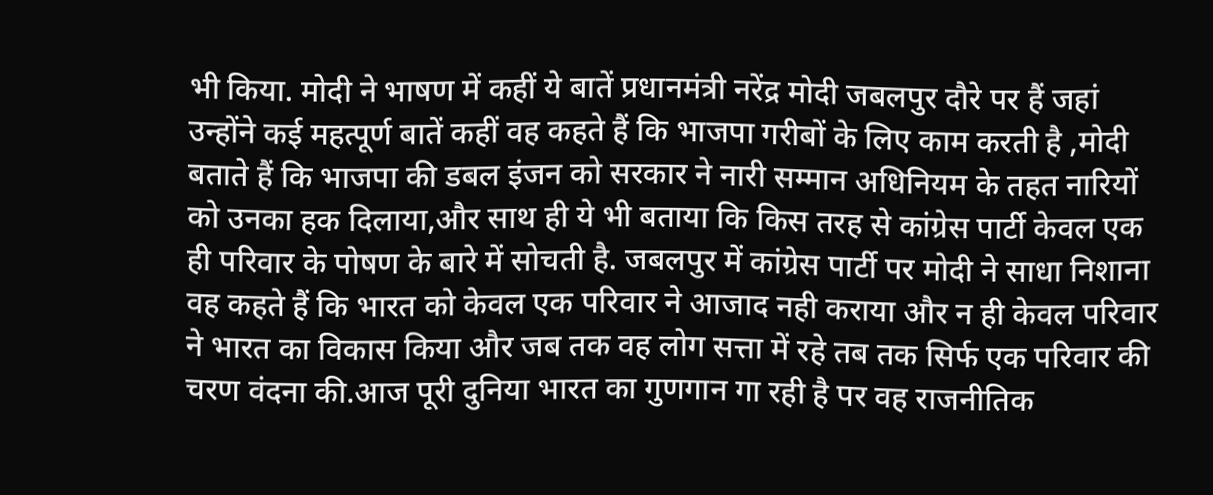भी किया. मोदी ने भाषण में कहीं ये बातें प्रधानमंत्री नरेंद्र मोदी जबलपुर दौरे पर हैं जहां उन्होंने कई महत्पूर्ण बातें कहीं वह कहते हैं कि भाजपा गरीबों के लिए काम करती है ,मोदी बताते हैं कि भाजपा की डबल इंजन को सरकार ने नारी सम्मान अधिनियम के तहत नारियों को उनका हक दिलाया,और साथ ही ये भी बताया कि किस तरह से कांग्रेस पार्टी केवल एक ही परिवार के पोषण के बारे में सोचती है. जबलपुर में कांग्रेस पार्टी पर मोदी ने साधा निशाना वह कहते हैं कि भारत को केवल एक परिवार ने आजाद नही कराया और न ही केवल परिवार ने भारत का विकास किया और जब तक वह लोग सत्ता में रहे तब तक सिर्फ एक परिवार की चरण वंदना की.आज पूरी दुनिया भारत का गुणगान गा रही है पर वह राजनीतिक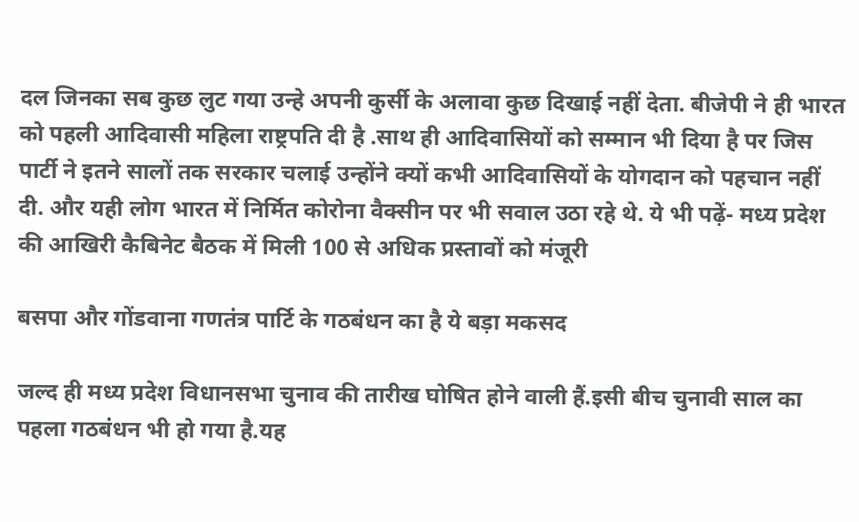दल जिनका सब कुछ लुट गया उन्हे अपनी कुर्सी के अलावा कुछ दिखाई नहीं देता. बीजेपी ने ही भारत को पहली आदिवासी महिला राष्ट्रपति दी है .साथ ही आदिवासियों को सम्मान भी दिया है पर जिस पार्टी ने इतने सालों तक सरकार चलाई उन्होंने क्यों कभी आदिवासियों के योगदान को पहचान नहीं दी. और यही लोग भारत में निर्मित कोरोना वैक्सीन पर भी सवाल उठा रहे थे. ये भी पढ़ें- मध्य प्रदेश की आखिरी कैबिनेट बैठक में मिली 100 से अधिक प्रस्तावों को मंजूरी

बसपा और गोंडवाना गणतंत्र पार्टि के गठबंधन का है ये बड़ा मकसद

जल्द ही मध्य प्रदेश विधानसभा चुनाव की तारीख घोषित होने वाली हैं.इसी बीच चुनावी साल का पहला गठबंधन भी हो गया है.यह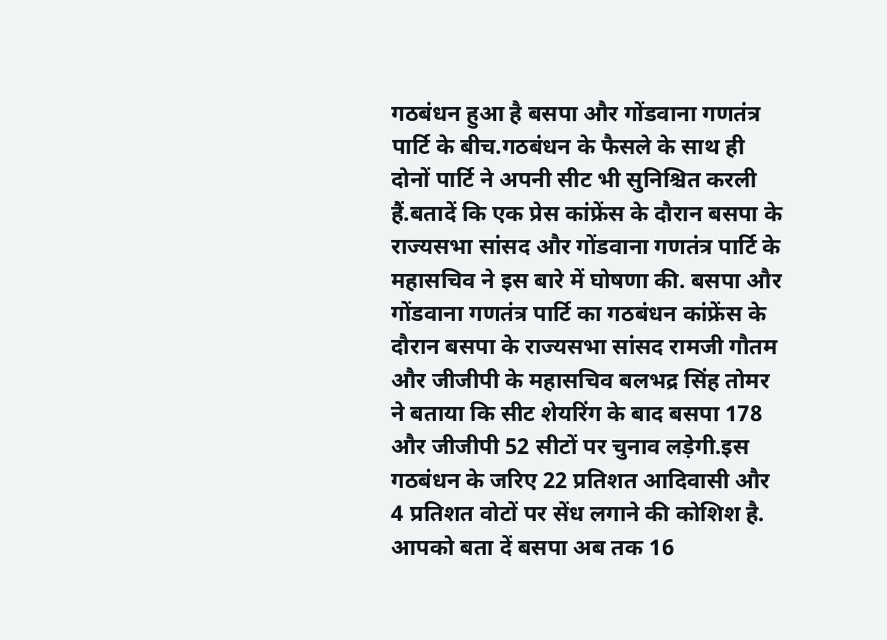गठबंधन हुआ है बसपा और गोंडवाना गणतंत्र पार्टि के बीच.गठबंधन के फैसले के साथ ही दोनों पार्टि ने अपनी सीट भी सुनिश्चित करली हैं.बतादें कि एक प्रेस कांफ्रेंस के दौरान बसपा के राज्यसभा सांसद और गोंडवाना गणतंत्र पार्टि के महासचिव ने इस बारे में घोषणा की. बसपा और गोंडवाना गणतंत्र पार्टि का गठबंधन कांफ्रेंस के दौरान बसपा के राज्यसभा सांसद रामजी गौतम और जीजीपी के महासचिव बलभद्र सिंह तोमर ने बताया कि सीट शेयरिंग के बाद बसपा 178 और जीजीपी 52 सीटों पर चुनाव लड़ेगी.इस गठबंधन के जरिए 22 प्रतिशत आदिवासी और 4 प्रतिशत वोटों पर सेंध लगाने की कोशिश है. आपको बता दें बसपा अब तक 16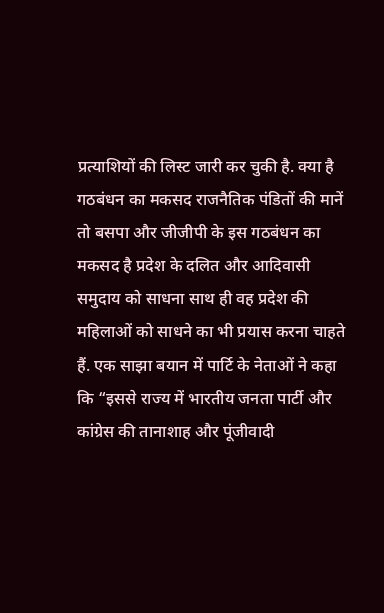प्रत्याशियों की लिस्ट जारी कर चुकी है. क्या है गठबंधन का मकसद राजनैतिक पंडितों की मानें तो बसपा और जीजीपी के इस गठबंधन का मकसद है प्रदेश के दलित और आदिवासी समुदाय को साधना साथ ही वह प्रदेश की महिलाओं को साधने का भी प्रयास करना चाहते हैं. एक साझा बयान में पार्टि के नेताओं ने कहा कि “इससे राज्य में भारतीय जनता पार्टी और कांग्रेस की तानाशाह और पूंजीवादी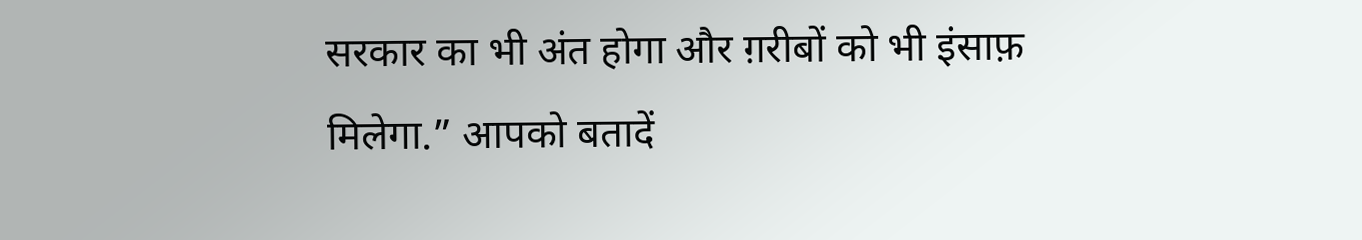सरकार का भी अंत होगा और ग़रीबों को भी इंसाफ़ मिलेगा.” आपको बतादें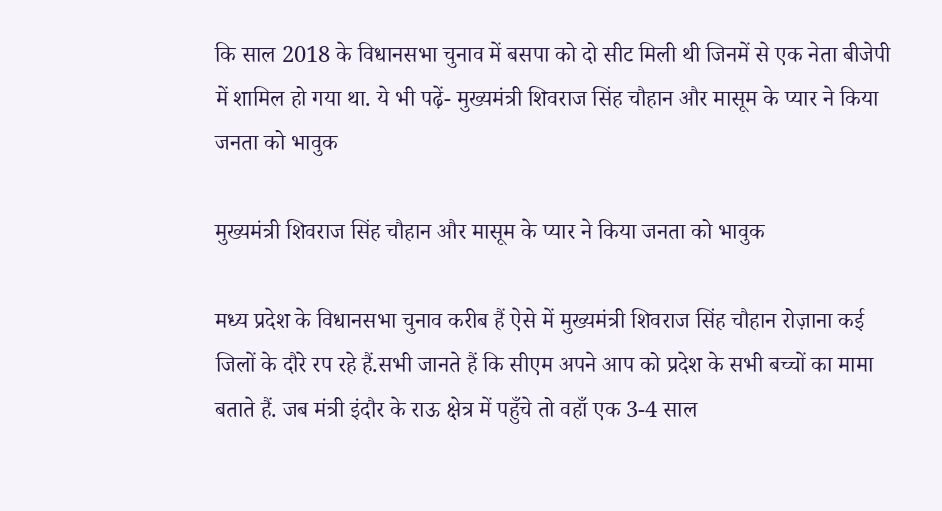कि साल 2018 के विधानसभा चुनाव में बसपा को दो सीट मिली थी जिनमें से एक नेता बीजेपी में शामिल हो गया था. ये भी पढ़ें- मुख्यमंत्री शिवराज सिंह चौहान और मासूम के प्यार ने किया जनता को भावुक

मुख्यमंत्री शिवराज सिंह चौहान और मासूम के प्यार ने किया जनता को भावुक

मध्य प्रदेश के विधानसभा चुनाव करीब हैं ऐसे में मुख्यमंत्री शिवराज सिंह चौहान रोज़ाना कई जिलों के दौरे रप रहे हैं.सभी जानते हैं कि सीएम अपने आप को प्रदेश के सभी बच्चों का मामा बताते हैं. जब मंत्री इंदौर के राऊ क्षेत्र में पहुँचे तो वहाँ एक 3-4 साल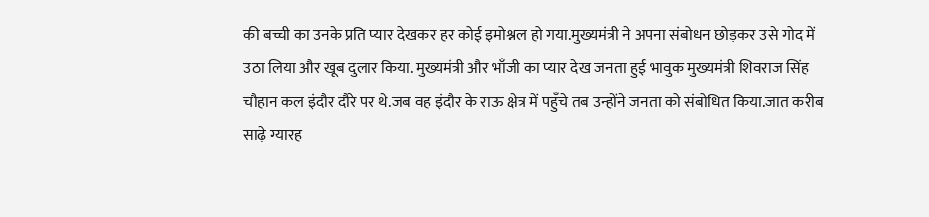की बच्ची का उनके प्रति प्यार देखकर हर कोई इमोश्नल हो गया.मुख्यमंत्री ने अपना संबोधन छोड़कर उसे गोद में उठा लिया और खूब दुलार किया. मुख्यमंत्री और भाँजी का प्यार देख जनता हुई भावुक मुख्यमंत्री शिवराज सिंह चौहान कल इंदौर दौरे पर थे.जब वह इंदौर के राऊ क्षेत्र में पहुँचे तब उन्होंने जनता को संबोधित किया.जात करीब साढ़े ग्यारह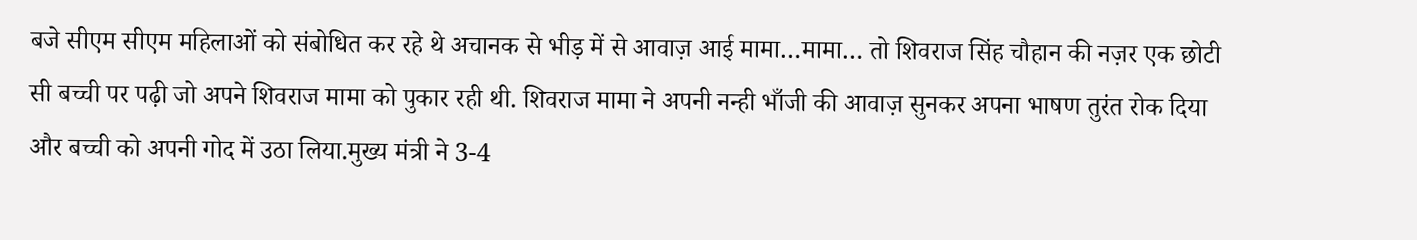बजे सीएम सीएम महिलाओं को संबोधित कर रहे थे अचानक से भीड़ में से आवाज़ आई मामा…मामा… तो शिवराज सिंह चौहान की नज़र एक छोटी सी बच्ची पर पढ़ी जो अपने शिवराज मामा को पुकार रही थी. शिवराज मामा ने अपनी नन्ही भाँजी की आवाज़ सुनकर अपना भाषण तुरंत रोक दिया और बच्ची को अपनी गोद में उठा लिया.मुख्य मंत्री ने 3-4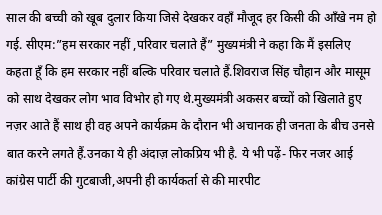साल की बच्ची को खूब दुलार किया जिसे देखकर वहाँ मौजूद हर किसी की आँखे नम हो गई. सीएम:”हम सरकार नहीं ,परिवार चलाते हैं” मुख्यमंत्री ने कहा कि मैं इसलिए कहता हूँ कि हम सरकार नहीं बल्कि परिवार चलाते हैं.शिवराज सिंह चौहान और मासूम को साथ देखकर लोग भाव विभोर हो गए थे.मुख्यमंत्री अकसर बच्चों को खिलाते हुए नज़र आते हैं साथ ही वह अपने कार्यक्रम के दौरान भी अचानक ही जनता के बीच उनसे बात करने लगते हैं.उनका ये ही अंदाज़ लोकप्रिय भी है. ये भी पढ़ें- फिर नजर आई कांग्रेस पार्टी की गुटबाजी,अपनी ही कार्यकर्ता से की मारपीट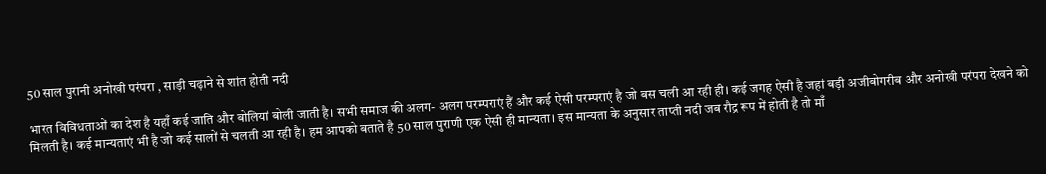50 साल पुरानी अनोखी परंपरा , साड़ी चढ़ाने से शांत होती नदी

भारत विविधताओं का देश है यहाँ कई जाति और बोलियां बोली जाती है। सभी समाज की अलग- अलग परम्पराएं हैं और कई ऐसी परम्पराएं है जो बस चली आ रही ही। कई जगह ऐसी है जहां बड़ी अजीबोगरीब और अनोखी परंपरा देखने को मिलती है। कई मान्यताएं भी है जो कई सालों से चलती आ रही है। हम आपको बताते है 50 साल पुराणी एक ऐसी ही मान्यता। इस मान्यता के अनुसार ताप्ती नदी जब रौद्र रूप में होती है तो माँ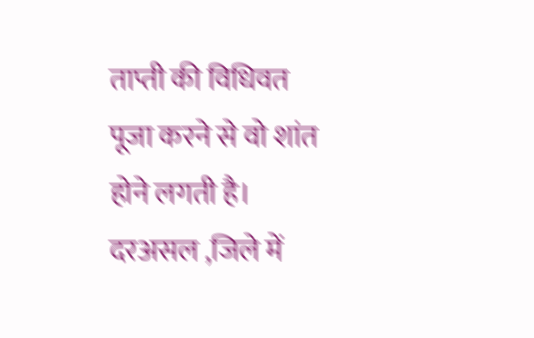ताप्ती की विधिवत पूजा करने से वो शांत होने लगती है। दरअसल ,जिले में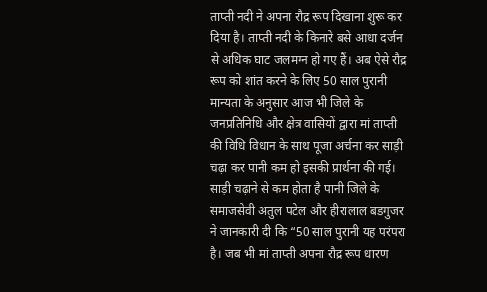ताप्ती नदी ने अपना रौद्र रूप दिखाना शुरू कर दिया है। ताप्ती नदी के किनारे बसे आधा दर्जन से अधिक घाट जलमग्न हो गए हैं। अब ऐसे रौद्र रूप को शांत करने के लिए 50 साल पुरानी मान्यता के अनुसार आज भी जिले के जनप्रतिनिधि और क्षेत्र वासियों द्वारा मां ताप्ती की विधि विधान के साथ पूजा अर्चना कर साड़ी चढ़ा कर पानी कम हो इसकी प्रार्थना की गई। साड़ी चढ़ाने से कम होता है पानी जिले के समाजसेवी अतुल पटेल और हीरालाल बडगुजर ने जानकारी दी कि “50 साल पुरानी यह परंपरा है। जब भी मां ताप्ती अपना रौद्र रूप धारण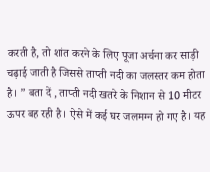करती है, तो शांत करने के लिए पूजा अर्चना कर साड़ी चढ़ाई जाती है जिससे ताप्ती नदी का जलस्तर कम होता है। ” बता दें , ताप्ती नदी खतरे के निशान से 10 मीटर ऊपर बह रही है। ऐसे में कई घर जलमग्न हो गए है। यह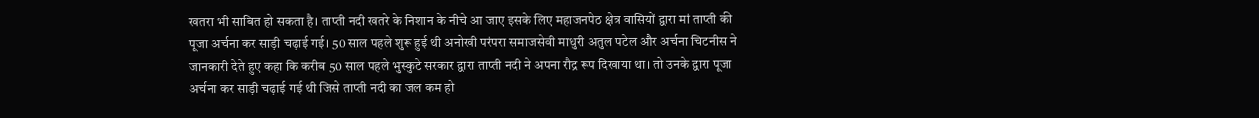खतरा भी साबित हो सकता है। ताप्ती नदी खतरे के निशान के नीचे आ जाए इसके लिए महाजनपेठ क्षेत्र वासियों द्वारा मां ताप्ती की पूजा अर्चना कर साड़ी चढ़ाई गई। 50 साल पहले शुरू हुई थी अनोखी परंपरा समाजसेवी माधुरी अतुल पटेल और अर्चना चिटनीस ने जानकारी देते हुए कहा कि करीब 50 साल पहले भुस्कुटे सरकार द्वारा ताप्ती नदी ने अपना रौद्र रूप दिखाया था। तो उनके द्वारा पूजा अर्चना कर साड़ी चढ़ाई गई थी जिसे ताप्ती नदी का जल कम हो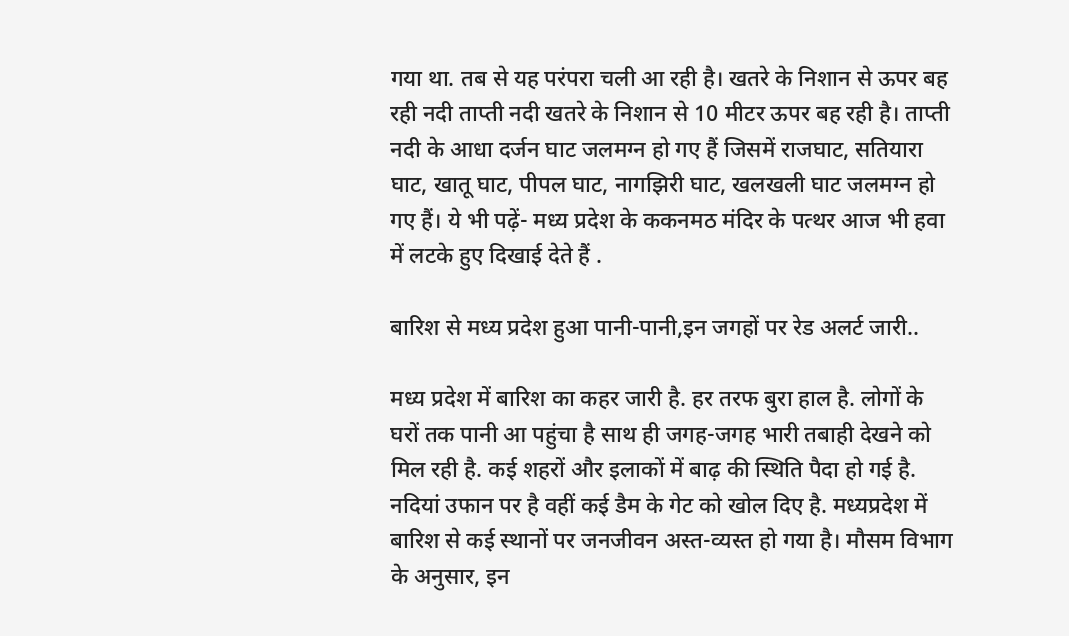गया था. तब से यह परंपरा चली आ रही है। खतरे के निशान से ऊपर बह रही नदी ताप्ती नदी खतरे के निशान से 10 मीटर ऊपर बह रही है। ताप्ती नदी के आधा दर्जन घाट जलमग्न हो गए हैं जिसमें राजघाट, सतियारा घाट, खातू घाट, पीपल घाट, नागझिरी घाट, खलखली घाट जलमग्न हो गए हैं। ये भी पढ़ें- मध्य प्रदेश के ककनमठ मंदिर के पत्थर आज भी हवा में लटके हुए दिखाई देते हैं .

बारिश से मध्य प्रदेश हुआ पानी-पानी,इन जगहों पर रेड अलर्ट जारी..

मध्य प्रदेश में बारिश का कहर जारी है. हर तरफ बुरा हाल है. लोगों के घरों तक पानी आ पहुंचा है साथ ही जगह-जगह भारी तबाही देखने को मिल रही है. कई शहरों और इलाकों में बाढ़ की स्थिति पैदा हो गई है. नदियां उफान पर है वहीं कई डैम के गेट को खोल दिए है. मध्यप्रदेश में बारिश से कई स्थानों पर जनजीवन अस्त-व्यस्त हो गया है। मौसम विभाग के अनुसार, इन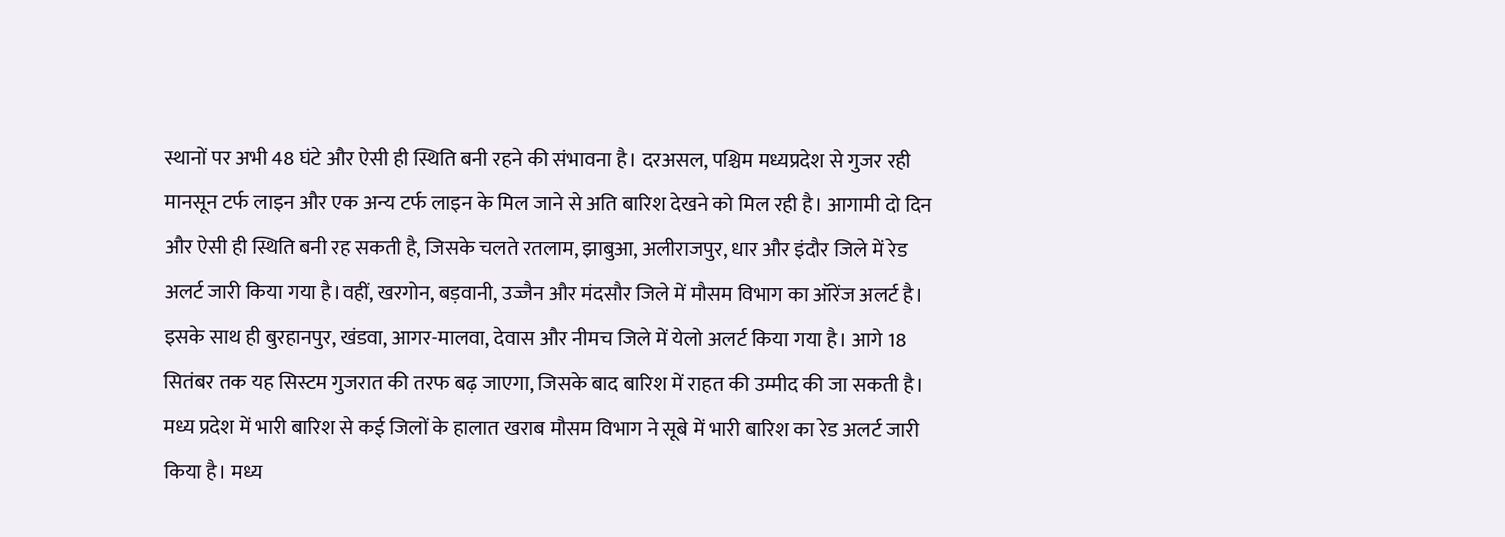स्थानों पर अभी 48 घंटे और ऐसी ही स्थिति बनी रहने की संभावना है। दरअसल, पश्चिम मध्यप्रदेश से गुजर रही मानसून टर्फ लाइन और एक अन्य टर्फ लाइन के मिल जाने से अति बारिश देखने को मिल रही है। आगामी दो दिन और ऐसी ही स्थिति बनी रह सकती है, जिसके चलते रतलाम, झाबुआ, अलीराजपुर, धार और इंदौर जिले में रेड अलर्ट जारी किया गया है।वहीं, खरगोन, बड़वानी, उज्जैन और मंदसौर जिले में मौसम विभाग का ऑरेंज अलर्ट है। इसके साथ ही बुरहानपुर, खंडवा, आगर-मालवा, देवास और नीमच जिले में येलो अलर्ट किया गया है। आगे 18 सितंबर तक यह सिस्टम गुजरात की तरफ बढ़ जाएगा, जिसके बाद बारिश में राहत की उम्मीद की जा सकती है। मध्य प्रदेश में भारी बारिश से कई जिलों के हालात खराब मौसम विभाग ने सूबे में भारी बारिश का रेड अलर्ट जारी किया है। मध्य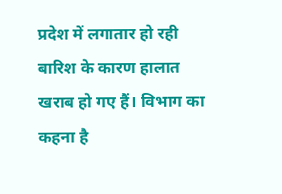प्रदेश में लगातार हो रही बारिश के कारण हालात खराब हो गए हैं। विभाग का कहना है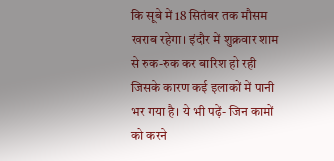कि सूबे में 18 सितंबर तक मौसम खराब रहेगा। इंदौर में शुक्रवार शाम से रुक-रुक कर बारिश हो रही जिसके कारण कई इलाकों में पानी भर गया है। ये भी पढ़ें- जिन कामों को करने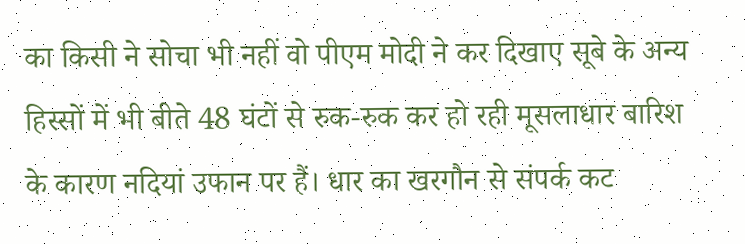का किसी ने सोचा भी नहीं वो पीएम मोदी ने कर दिखाए सूबे के अन्य हिस्सों में भी बीते 48 घंटों से रुक-रुक कर हो रही मूसलाधार बारिश के कारण नदियां उफान पर हैं। धार का खरगौन से संपर्क कट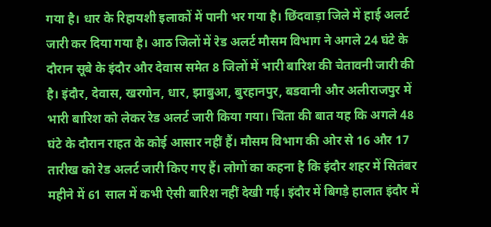गया है। धार के रिहायशी इलाकों में पानी भर गया है। छिंदवाड़ा जिले में हाई अलर्ट जारी कर दिया गया है। आठ जिलों में रेड अलर्ट मौसम विभाग ने अगले 24 घंटे के दौरान सूबे के इंदौर और देवास समेत 8 जिलों में भारी बारिश की चेतावनी जारी की है। इंदौर, देवास, खरगोन, धार, झाबुआ, बुरहानपुर, बडवानी और अलीराजपुर में भारी बारिश को लेकर रेड अलर्ट जारी किया गया। चिंता की बात यह कि अगले 48 घंटे के दौरान राहत के कोई आसार नहीं हैं। मौसम विभाग की ओर से 16 और 17 तारीख को रेड अलर्ट जारी किए गए हैं। लोगों का कहना है कि इंदौर शहर में सितंबर महीने में 61 साल में कभी ऐसी बारिश नहीं देखी गई। इंदौर में बिगड़े हालात इंदौर में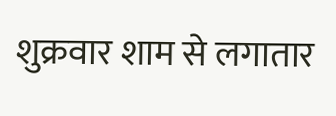शुक्रवार शाम से लगातार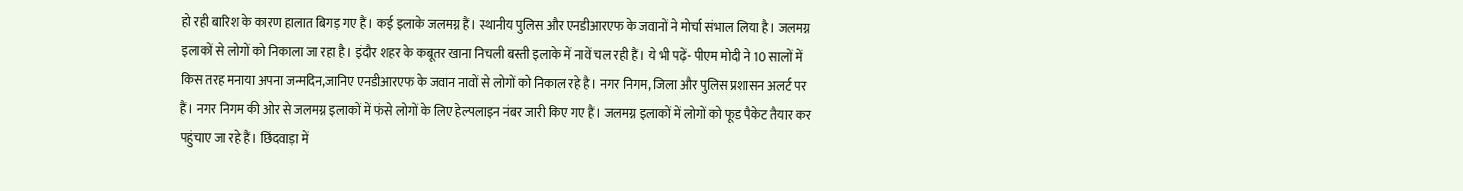हो रही बारिश के कारण हालात बिगड़ गए हैं। कई इलाके जलमग्न हैं। स्थानीय पुलिस और एनडीआरएफ के जवानों ने मोर्चा संभाल लिया है। जलमग्न इलाकों से लोगों को निकाला जा रहा है। इंदौर शहर के कबूतर खाना निचली बस्ती इलाके में नावें चल रही हैं। ये भी पढ़ें- पीएम मोदी ने 10 सालों में किस तरह मनाया अपना जन्मदिन,जानिए एनडीआरएफ के जवान नावों से लोगों को निकाल रहे है। नगर निगम, जिला और पुलिस प्रशासन अलर्ट पर हैं। नगर निगम की ओर से जलमग्न इलाकों में फंसे लोगों के लिए हेल्पलाइन नंबर जारी किए गए हैं। जलमग्न इलाकों में लोगों को फूड पैकेट तैयार कर पहुंचाए जा रहे हैं। छिंदवाड़ा में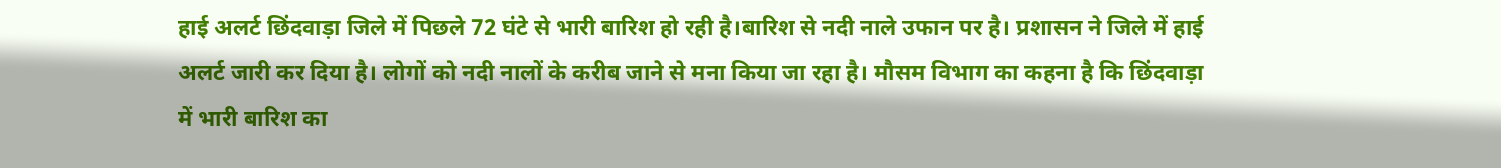हाई अलर्ट छिंदवाड़ा जिले में पिछले 72 घंटे से भारी बारिश हो रही है।बारिश से नदी नाले उफान पर है। प्रशासन ने जिले में हाई अलर्ट जारी कर दिया है। लोगों को नदी नालों के करीब जाने से मना किया जा रहा है। मौसम विभाग का कहना है कि छिंदवाड़ा में भारी बारिश का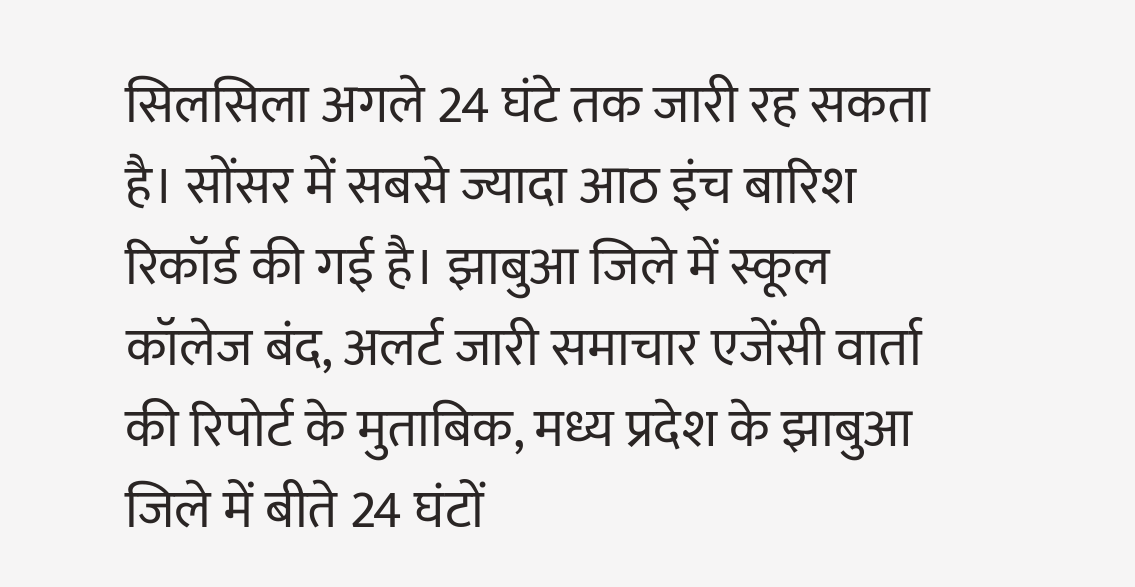सिलसिला अगले 24 घंटे तक जारी रह सकता है। सोंसर में सबसे ज्यादा आठ इंच बारिश रिकॉर्ड की गई है। झाबुआ जिले में स्कूल कॉलेज बंद, अलर्ट जारी समाचार एजेंसी वार्ता की रिपोर्ट के मुताबिक, मध्य प्रदेश के झाबुआ जिले में बीते 24 घंटों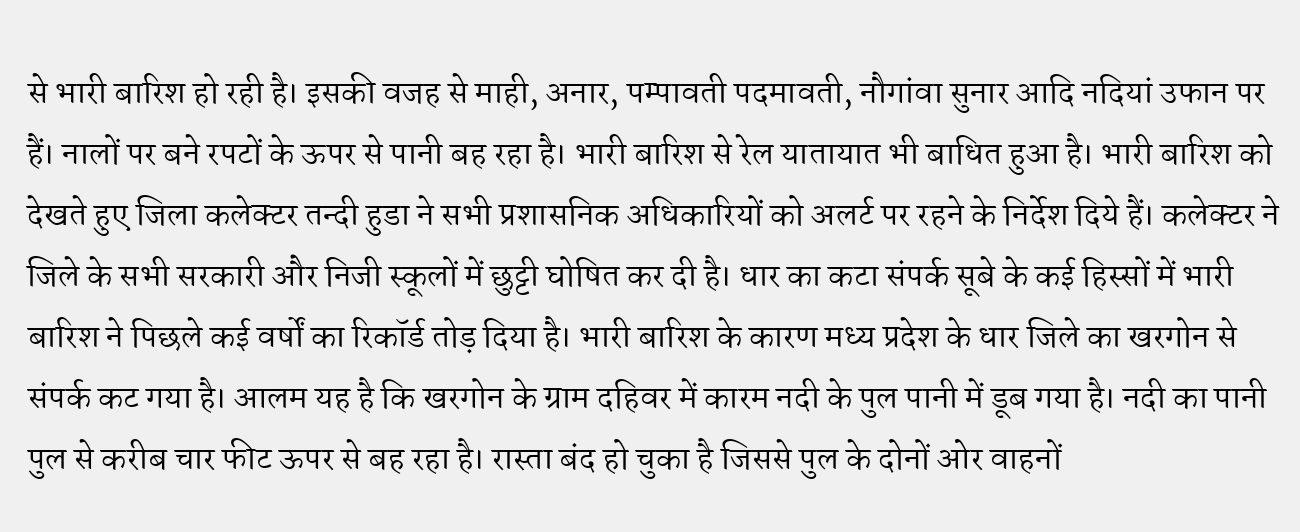से भारी बारिश हो रही है। इसकी वजह से माही, अनार, पम्पावती पदमावती, नौगांवा सुनार आदि नदियां उफान पर हैं। नालों पर बने रपटों के ऊपर से पानी बह रहा है। भारी बारिश से रेल यातायात भी बाधित हुआ है। भारी बारिश को देखते हुए जिला कलेक्टर तन्दी हुडा ने सभी प्रशासनिक अधिकारियों को अलर्ट पर रहने के निर्देश दिये हैं। कलेक्टर ने जिले के सभी सरकारी और निजी स्कूलों में छुट्टी घोषित कर दी है। धार का कटा संपर्क सूबे के कई हिस्सों में भारी बारिश ने पिछले कई वर्षों का रिकॉर्ड तोड़ दिया है। भारी बारिश के कारण मध्य प्रदेश के धार जिले का खरगोन से संपर्क कट गया है। आलम यह है कि खरगोन के ग्राम दहिवर में कारम नदी के पुल पानी में डूब गया है। नदी का पानी पुल से करीब चार फीट ऊपर से बह रहा है। रास्ता बंद हो चुका है जिससे पुल के दोनों ओर वाहनों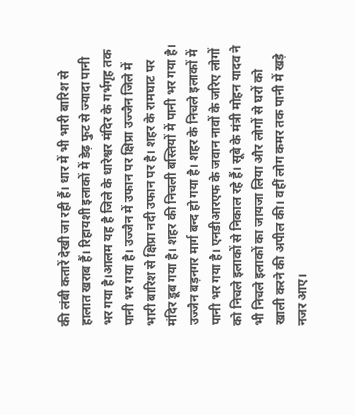की लंबी कतारें देखी जा रही हैं। धार में भी भारी बारिश से हालात खराब हैं। रिहायशी इलाकों में डेढ़ फुट से ज्यादा पानी भर गया है।आलम यह है जिले के धारेश्वर मंदिर के गर्भगृह तक पानी भर गया है। उज्जैन में उफान पर क्षिप्रा उज्जैन जिले में भारी बारिश से क्षिप्रा नदी उफान पर है। शहर के रामघाट पर मंदिर डूब गया है। शहर की निचली बस्तियों में पानी भर गया है। उज्जैन बड़नगर मार्ग बन्द हो गया है। शहर के निचले इलाकों में पानी भर गया है। एनडीआरएफ के जवान नावों के जरिए लोगों को निचले इलाकों से निकाल रहे हैं। सूबे के मंत्री मोहन यादव ने भी निचले इलाकों का जायजा लिया और लोगों से घरों को खाली करने की अपील की। वहीं लोग कमर तक पानी में खड़े नजर आए।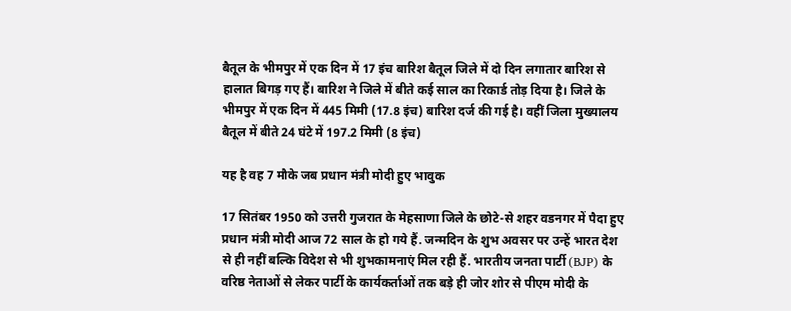बैतूल के भीमपुर में एक दिन में 17 इंच बारिश बैतूल जिले में दो दिन लगातार बारिश से हालात बिगड़ गए हैं। बारिश ने जिले में बीते कई साल का रिकार्ड तोड़ दिया है। जिले के भीमपुर में एक दिन में 445 मिमी (17.8 इंच) बारिश दर्ज की गई है। वहीं जिला मुख्यालय बैतूल में बीते 24 घंटे में 197.2 मिमी (8 इंच)

यह है वह 7 मौके जब प्रधान मंत्री मोदी हुए भावुक

17 सितंबर 1950 को उत्तरी गुजरात के मेहसाणा जिले के छोटे-से शहर वडनगर में पैदा हुए प्रधान मंत्री मोदी आज 72 साल के हो गये हैं. जन्मदिन के शुभ अवसर पर उन्हें भारत देश से ही नहीं बल्कि विदेश से भी शुभकामनाएं मिल रही हैं. भारतीय जनता पार्टी (BJP) के वरिष्ठ नेताओं से लेकर पार्टी के कार्यकर्ताओं तक बड़े ही जोर शोर से पीएम मोदी के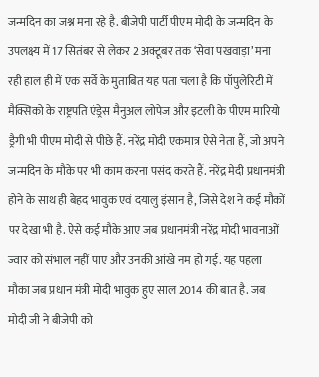जन्मदिन का जश्न मना रहे है. बीजेपी पार्टी पीएम मोदी के जन्मदिन के उपलक्ष्य में 17 सितंबर से लेकर 2 अक्टूबर तक ‘सेवा पखवाड़ा’ मना रही हाल ही में एक सर्वे के मुताबित यह पता चला है कि पॉपुलेरिटी में मैक्सिको के राष्ट्रपति एंड्रेस मैनुअल लोपेज और इटली के पीएम मारियो ड्रैगी भी पीएम मोदी से पीछे हैं. नरेंद्र मोदी एकमात्र ऐसे नेता हैं, जो अपने जन्मदिन के मौके पर भी काम करना पसंद करते हैं. नरेंद्र मेदी प्रधानमंत्री होने के साथ ही बेहद भावुक एवं दयालु इंसान है, जिसे देश ने कई मौकों पर देखा भी है. ऐसे कई मौके आए जब प्रधानमंत्री नरेंद्र मोदी भावनाओं ज्वार को संभाल नहीं पाए और उनकी आंखे नम हो गई. यह पहला मौका जब प्रधान मंत्री मोदी भावुक हुए साल 2014 की बात है. जब मोदी जी ने बीजेपी को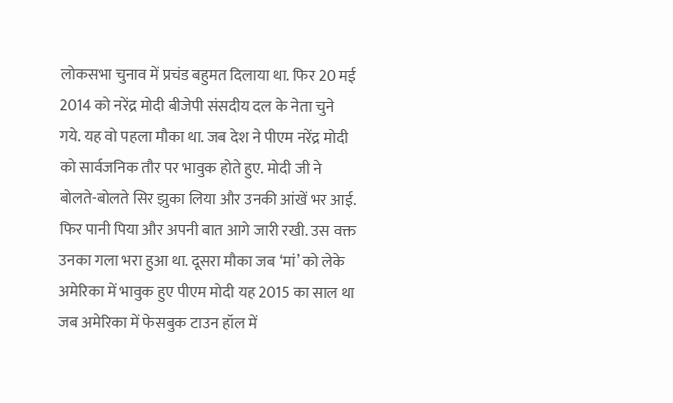लोकसभा चुनाव में प्रचंड बहुमत दिलाया था. फिर 20 मई 2014 को नरेंद्र मोदी बीजेपी संसदीय दल के नेता चुने गये. यह वो पहला मौका था. जब देश ने पीएम नरेंद्र मोदी को सार्वजनिक तौर पर भावुक होते हुए. मोदी जी ने बोलते-बोलते सिर झुका लिया और उनकी आंखें भर आई. फिर पानी पिया और अपनी बात आगे जारी रखी. उस वक्त उनका गला भरा हुआ था. दूसरा मौका जब ‘मां’ को लेके अमेरिका में भावुक हुए पीएम मोदी यह 2015 का साल था जब अमेरिका में फेसबुक टाउन हॉल में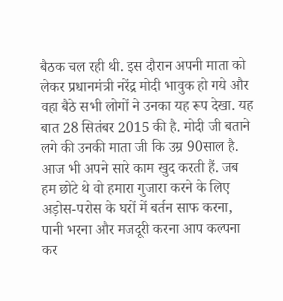बैठक चल रही थी. इस दौरान अपनी माता को लेकर प्रधानमंत्री नरेंद्र मोदी भावुक हो गये और वहा बैठे सभी लोगों ने उनका यह रूप देखा. यह बात 28 सितंबर 2015 की है. मोदी जी बताने लगे की उनकी माता जी कि उम्र 90साल है. आज भी अपने सारे काम खुद करती हैं. जब हम छोटे थे वो हमारा गुजारा करने के लिए अड़ोस-परोस के घरों में बर्तन साफ करना, पानी भरना और मजदूरी करना आप कल्पना कर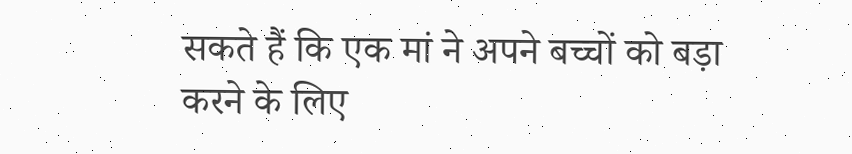सकते हैं कि एक मां ने अपने बच्चों को बड़ा करने के लिए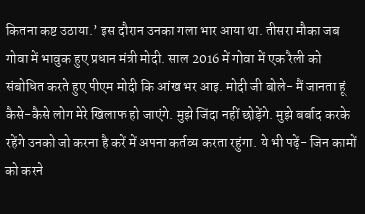कितना कष्ट उठाया.’ इस दौरान उनका गला भार आया था. तीसरा मौका जब गोवा में भावुक हुए प्रधान मंत्री मोदी. साल 2016 में गोवा में एक रैली को संबोधित करते हुए पीएम मोदी कि आंख भर आइ. मोदी जी बोले- मैं जानता हूं कैसे-कैसे लोग मेरे खिलाफ हो जाएंगे. मुझे जिंदा नहीं छोड़ेंगे. मुझे बर्बाद करके रहेंगे उनको जो करना है करें में अपना कर्तव्य करता रहुंगा. ये भी पढ़ें- जिन कामों को करने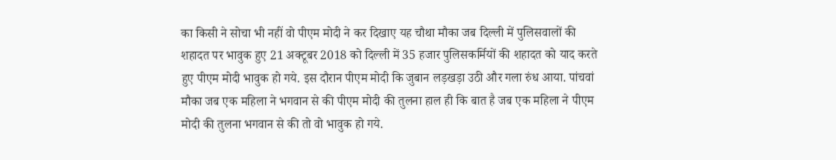का किसी ने सोचा भी नहीं वो पीएम मोदी ने कर दिखाए यह चौथा मौका जब दिल्ली में पुलिसवालों की शहादत पर भावुक हुए 21 अक्टूबर 2018 को दिल्ली में 35 हजार पुलिसकर्मियों की शहादत को याद करते हुए पीएम मोदी भावुक हो गये. इस दौरान पीएम मोदी कि जुबान लड़खड़ा उठी और गला रुंध आया. पांचवां मौका जब एक महिला ने भगवान से की पीएम मोदी की तुलना हाल ही कि बात है जब एक महिला ने पीएम मोदी की तुलना भगवान से की तो वो भावुक हो गये.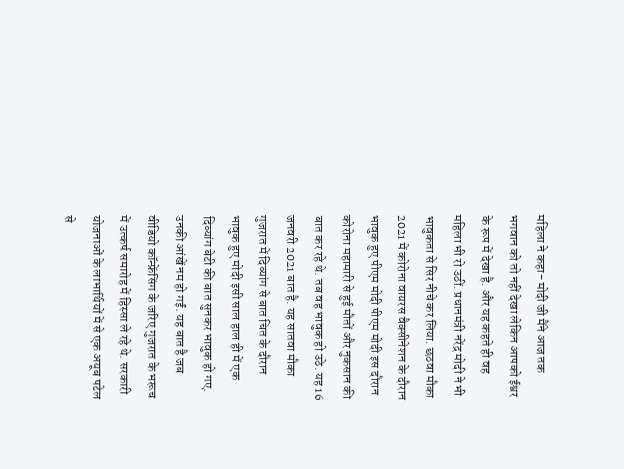महिला ने कहा- मोदी जी मैंने आज तक भगवान को तो नहीं देखा लेकिन आपको ईश्वर के रूप में देखा है. और यह कहते ही वह महिला भी रो उठीं. प्रधानमंत्री नरेंद्र मोदी ने भी भावुकता से सिर नीचे कर लिया. छठवा मौका 2021 में कोरोना वायरस वैक्सीनेशन के दौरान भावुक हुए पीएम मोदी पीएम मोदी इस दौरान कोरोना महामारी से हुई मौतों और नुकसान की बात कर रहे थे. तब वह भावुक हो उठे. यह 16 जनवरी 2021 बात है. यह सातवा मौका गुजरात में दिव्यांग से बात चित के दौरान भावुक हुए मोदी इसी साल हाल ही में एक दिव्यांग बेटी की बात सुनकर भावुक हो गए. उनकी आंखें नम हो गईं. यह बात है जब वीडियो कॉन्फ्रेंसिंग के जरिए गुजरात के भरूच में उत्कर्ष समारोह में हिस्सा ले रहे थे. सरकारी योजनाओं के लाभार्थियों में से एक अयूब पटेल से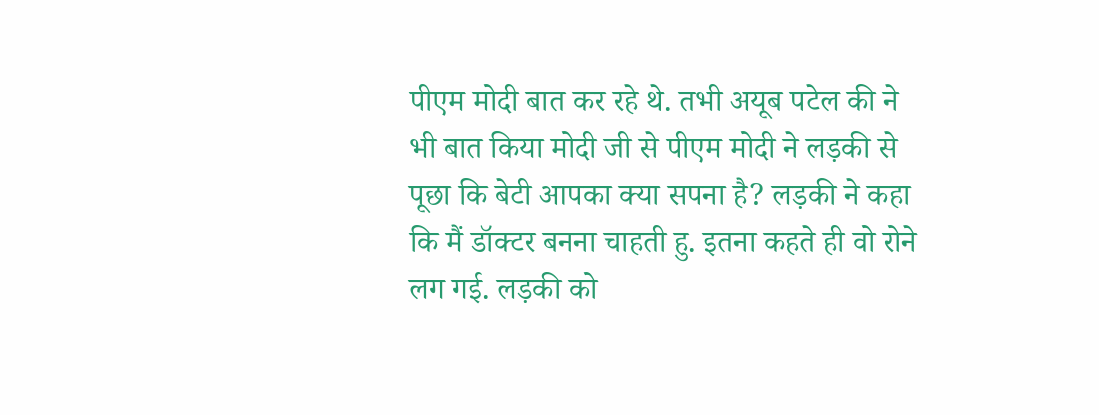पीएम मोदी बात कर रहे थे. तभी अयूब पटेल की ने भी बात किया मोदी जी से पीएम मोदी ने लड़की से पूछा कि बेटी आपका क्या सपना है? लड़की ने कहा कि मैं डॉक्टर बनना चाहती हु. इतना कहते ही वो रोने लग गई. लड़की को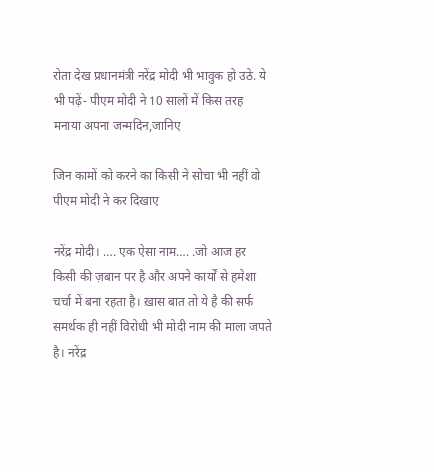रोता देख प्रधानमंत्री नरेंद्र मोदी भी भावुक हो उठे. ये भी पढ़ें- पीएम मोदी ने 10 सालों में किस तरह मनाया अपना जन्मदिन,जानिए

जिन कामों को करने का किसी ने सोचा भी नहीं वो पीएम मोदी ने कर दिखाए

नरेंद्र मोदी। …. एक ऐसा नाम…. .जो आज हर किसी की ज़बान पर है और अपने कार्यों से हमेशा चर्चा में बना रहता है। ख़ास बात तो ये है की सर्फ समर्थक ही नहीं विरोधी भी मोदी नाम की माला जपते है। नरेंद्र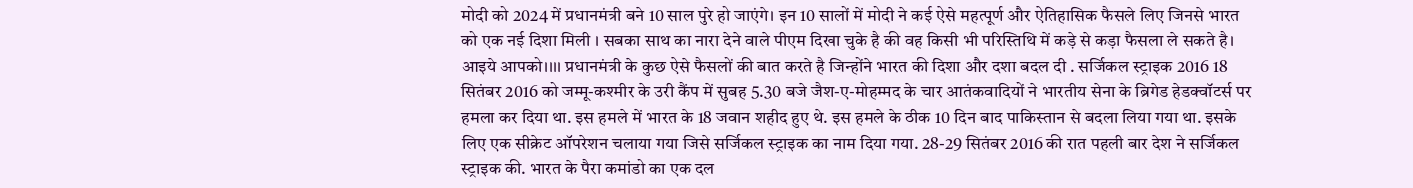मोदी को 2024 में प्रधानमंत्री बने 10 साल पुरे हो जाएंगे। इन 10 सालों में मोदी ने कई ऐसे महत्पूर्ण और ऐतिहासिक फैसले लिए जिनसे भारत को एक नई दिशा मिली । सबका साथ का नारा देने वाले पीएम दिखा चुके है की वह किसी भी परिस्तिथि में कड़े से कड़ा फैसला ले सकते है। आइये आपको।।।। प्रधानमंत्री के कुछ ऐसे फैसलों की बात करते है जिन्होंने भारत की दिशा और दशा बदल दी . सर्जिकल स्ट्राइक 2016 18 सितंबर 2016 को जम्मू-कश्मीर के उरी कैंप में सुबह 5.30 बजे जैश-ए-मोहम्मद के चार आतंकवादियों ने भारतीय सेना के ब्रिगेड हेडक्वॉटर्स पर हमला कर दिया था. इस हमले में भारत के 18 जवान शहीद हुए थे. इस हमले के ठीक 10 दिन बाद पाकिस्‍तान से बदला लिया गया था. इसके लिए एक सीक्रेट ऑपरेशन चलाया गया जिसे सर्जिकल स्‍ट्राइक का नाम दिया गया. 28-29 सितंबर 2016 की रात पहली बार देश ने सर्जिकल स्ट्राइक की. भारत के पैरा कमांडो का एक दल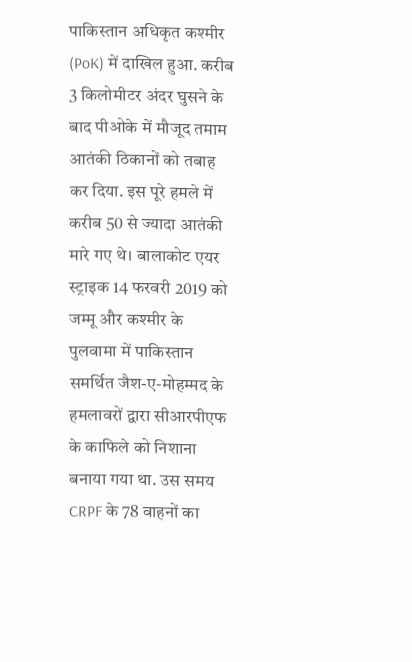पाकिस्तान अधिकृत कश्मीर (PoK) में दाखिल हुआ. करीब 3 किलोमीटर अंदर घुसने के बाद पीओके में मौजूद तमाम आतंकी ठिकानों को तबाह कर दिया. इस पूरे हमले में करीब 50 से ज्यादा आतंकी मारे गए थे। बालाकोट एयर स्ट्राइक 14 फरवरी 2019 को जम्मू और कश्मीर के पुलवामा में पाकिस्तान समर्थित जैश-ए-मोहम्मद के हमलावरों द्वारा सीआरपीएफ के काफिले को निशाना बनाया गया था. उस समय CRPF के 78 वाहनों का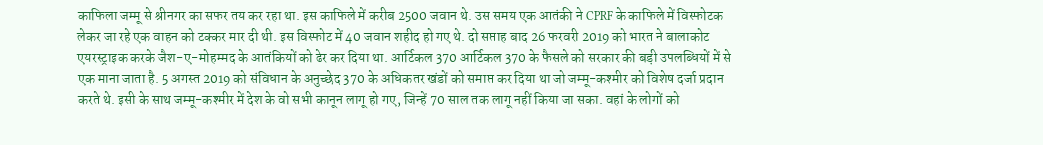काफिला जम्‍मू से श्रीनगर का सफर तय कर रहा था. इस काफिले में करीब 2500 जवान थे. उस समय एक आतंकी ने CPRF के काफिले में विस्फोटक लेकर जा रहे एक वाहन को टक्कर मार दी थी. इस विस्फोट में 40 जवान शहीद हो गए थे. दो सप्ताह बाद 26 फरवरी 2019 को भारत ने बालाकोट एयरस्ट्राइक करके जैश-ए-मोहम्मद के आतंकियों को ढेर कर दिया था. आर्टिकल 370 आर्टिकल 370 के फैसले को सरकार की बड़ी उपलब्धियों में से एक माना जाता है. 5 अगस्त 2019 को संविधान के अनुच्छेद 370 के अधिकतर खंडों को समाप्त कर दिया था जो जम्मू-कश्मीर को विशेष दर्जा प्रदान करते थे. इसी के साथ जम्मू-कश्मीर में देश के वो सभी कानून लागू हो गए, जिन्हें 70 साल तक लागू नहीं किया जा सका. वहां के लोगों को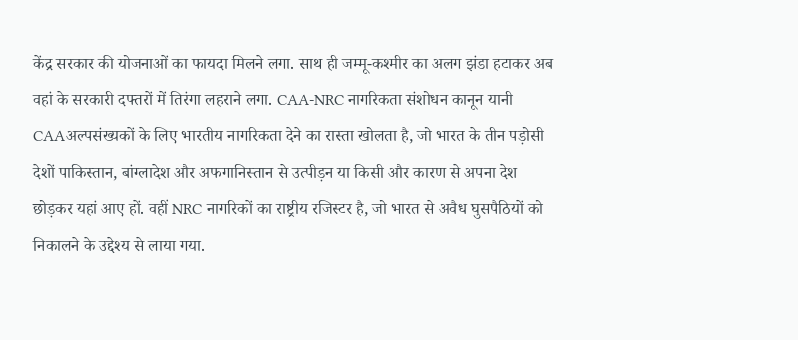केंद्र सरकार की योजनाओं का फायदा मिलने लगा. साथ ही जम्मू-कश्मीर का अलग झंडा हटाकर अब वहां के सरकारी दफ्तरों में तिरंगा लहराने लगा. CAA-NRC नागरिकता संशोधन कानून यानी CAAअल्पसंख्यकों के लिए भारतीय नागरिकता देने का रास्ता खोलता है, जो भारत के तीन पड़ोसी देशों पाकिस्तान, बांग्लादेश और अफगानिस्तान से उत्पीड़न या किसी और कारण से अपना देश छोड़कर यहां आए हों. वहीं NRC नागरिकों का राष्ट्रीय रजिस्टर है, जो भारत से अवैध घुसपैठियों को निकालने के उद्देश्य से लाया गया.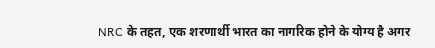NRC के तहत, एक शरणार्थी भारत का नागरिक होने के योग्य है अगर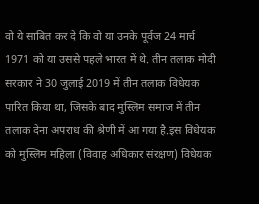वो ये साबित कर दे कि वो या उनके पूर्वज 24 मार्च 1971 को या उससे पहले भारत में थे. तीन तलाक मोदी सरकार ने 30 जुलाई 2019 में तीन तलाक विधेयक पारित किया था, जिसके बाद मुस्लिम समाज में तीन तलाक देना अपराध की श्रेणी में आ गया है.इस विधेयक को मुस्लिम महिला (विवाह अधिकार संरक्षण) विधेयक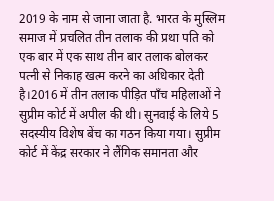2019 के नाम से जाना जाता है. भारत के मुस्लिम समाज में प्रचलित तीन तलाक की प्रथा पति को एक बार में एक साथ तीन बार तलाक बोलकर पत्नी से निकाह खत्‍म करने का अधिकार देती है।2016 में तीन तलाक पीड़‍ित पाँच महिलाओं ने सुप्रीम कोर्ट में अपील की थी। सुनवाई के लिये 5 सदस्यीय विशेष बेंच का गठन किया गया। सुप्रीम कोर्ट में केंद्र सरकार ने लैंगिक समानता और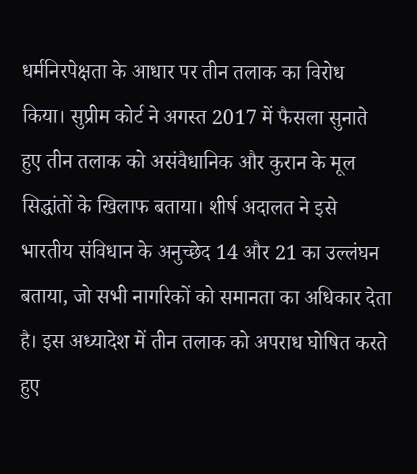धर्मनिरपेक्षता के आधार पर तीन तलाक का विरोध किया। सुप्रीम कोर्ट ने अगस्‍त 2017 में फैसला सुनाते हुए तीन तलाक को असंवैधानिक और कुरान के मूल सिद्धांतों के खिलाफ बताया। शीर्ष अदालत ने इसे भारतीय संविधान के अनुच्‍छेद 14 और 21 का उल्‍लंघन बताया, जो सभी नागरिकों को समानता का अधिकार देता है। इस अध्यादेश में तीन तलाक को अपराध घोषित करते हुए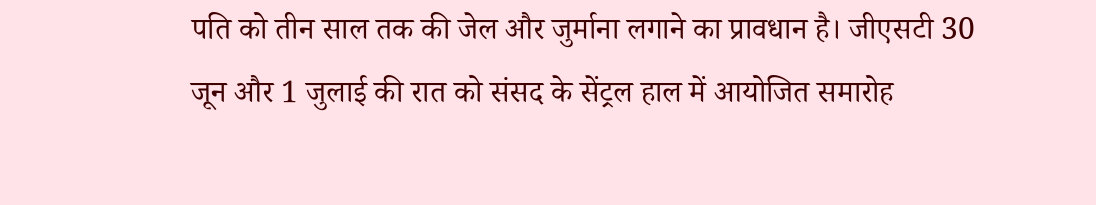पति को तीन साल तक की जेल और जुर्माना लगाने का प्रावधान है। जीएसटी 30 जून और 1 जुलाई की रात को संसद के सेंट्रल हाल में आयोजित समारोह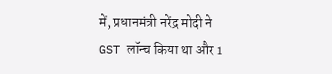में, प्रधानमंत्री नरेंद्र मोदी ने GST लॉन्‍च किया था और 1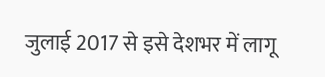जुलाई 2017 से इसे देशभर में लागू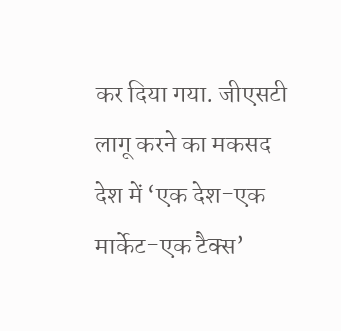कर दिया गया. जीएसटी लागू करने का मकसद देश में ‘एक देश-एक मार्केट-एक टैक्‍स’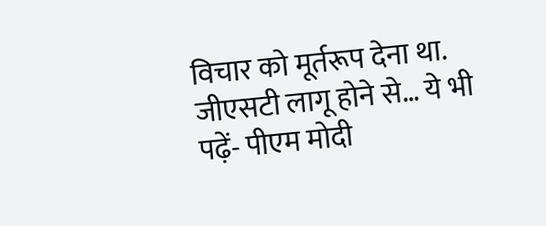विचार को मूर्तरूप देना था. जीएसटी लागू होने से… ये भी पढ़ें- पीएम मोदी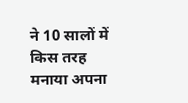ने 10 सालों में किस तरह मनाया अपना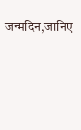जन्मदिन,जानिए